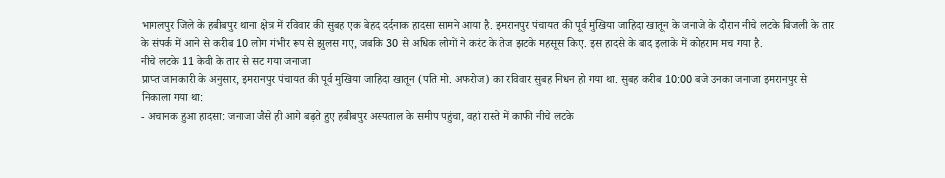भागलपुर जिले के हबीबपुर थाना क्षेत्र में रविवार की सुबह एक बेहद दर्दनाक हादसा सामने आया है. इमरानपुर पंचायत की पूर्व मुखिया जाहिदा खातून के जनाजे के दौरान नीचे लटके बिजली के तार के संपर्क में आने से करीब 10 लोग गंभीर रूप से झुलस गए, जबकि 30 से अधिक लोगों ने करंट के तेज झटके महसूस किए. इस हादसे के बाद इलाके में कोहराम मच गया है.
नीचे लटके 11 केवी के तार से सट गया जनाजा
प्राप्त जानकारी के अनुसार, इमरानपुर पंचायत की पूर्व मुखिया जाहिदा खातून (पति मो. अफरोज) का रविवार सुबह निधन हो गया था. सुबह करीब 10:00 बजे उनका जनाजा इमरानपुर से निकाला गया था:
- अचानक हुआ हादसा: जनाजा जैसे ही आगे बढ़ते हुए हबीबपुर अस्पताल के समीप पहुंचा, वहां रास्ते में काफी नीचे लटके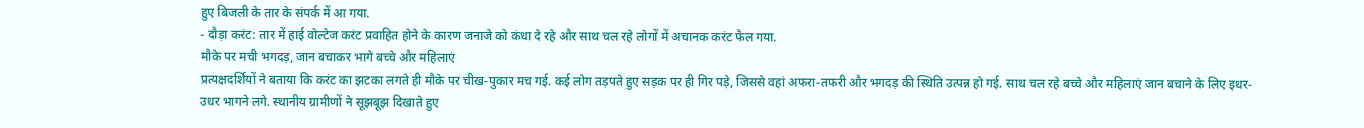हुए बिजली के तार के संपर्क में आ गया.
- दौड़ा करंट: तार में हाई वोल्टेज करंट प्रवाहित होने के कारण जनाजे को कंधा दे रहे और साथ चल रहे लोगों में अचानक करंट फैल गया.
मौके पर मची भगदड़, जान बचाकर भागे बच्चे और महिलाएं
प्रत्यक्षदर्शियों ने बताया कि करंट का झटका लगते ही मौके पर चीख-पुकार मच गई. कई लोग तड़पते हुए सड़क पर ही गिर पड़े, जिससे वहां अफरा-तफरी और भगदड़ की स्थिति उत्पन्न हो गई. साथ चल रहे बच्चे और महिलाएं जान बचाने के लिए इधर-उधर भागने लगे. स्थानीय ग्रामीणों ने सूझबूझ दिखाते हुए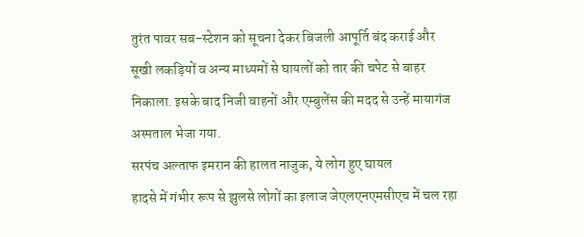तुरंत पावर सब-स्टेशन को सूचना देकर बिजली आपूर्ति बंद कराई और सूखी लकड़ियों व अन्य माध्यमों से घायलों को तार की चपेट से बाहर निकाला. इसके बाद निजी वाहनों और एम्बुलेंस की मदद से उन्हें मायागंज अस्पताल भेजा गया.
सरपंच अल्ताफ इमरान की हालत नाजुक, ये लोग हुए घायल
हादसे में गंभीर रूप से झुलसे लोगों का इलाज जेएलएनएमसीएच में चल रहा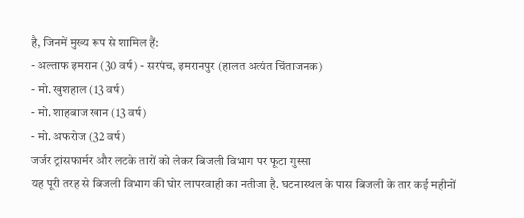है, जिनमें मुख्य रूप से शामिल हैं:
- अल्ताफ इमरान (30 वर्ष) - सरपंच, इमरानपुर (हालत अत्यंत चिंताजनक)
- मो. खुशहाल (13 वर्ष)
- मो. शाहबाज खान (13 वर्ष)
- मो. अफरोज (32 वर्ष)
जर्जर ट्रांसफार्मर और लटके तारों को लेकर बिजली विभाग पर फूटा गुस्सा
यह पूरी तरह से बिजली विभाग की घोर लापरवाही का नतीजा है. घटनास्थल के पास बिजली के तार कई महीनों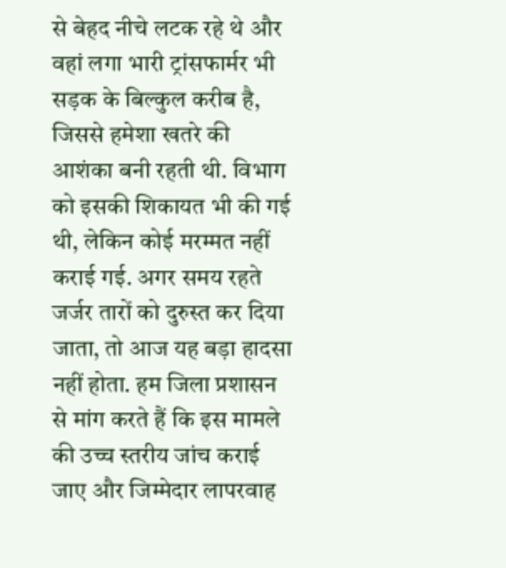से बेहद नीचे लटक रहे थे और वहां लगा भारी ट्रांसफार्मर भी सड़क के बिल्कुल करीब है, जिससे हमेशा खतरे की आशंका बनी रहती थी. विभाग को इसकी शिकायत भी की गई थी, लेकिन कोई मरम्मत नहीं कराई गई. अगर समय रहते जर्जर तारों को दुरुस्त कर दिया जाता, तो आज यह बड़ा हादसा नहीं होता. हम जिला प्रशासन से मांग करते हैं कि इस मामले की उच्च स्तरीय जांच कराई जाए और जिम्मेदार लापरवाह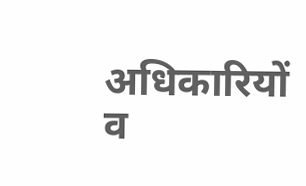अधिकारियों व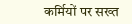कर्मियों पर सख्त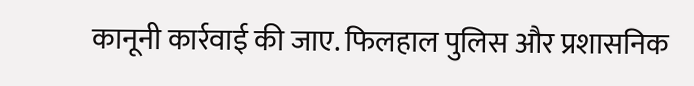कानूनी कार्रवाई की जाए. फिलहाल पुलिस और प्रशासनिक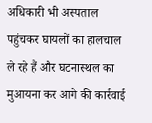अधिकारी भी अस्पताल पहुंचकर घायलों का हालचाल ले रहे हैं और घटनास्थल का मुआयना कर आगे की कार्रवाई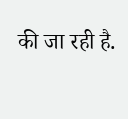की जा रही है.